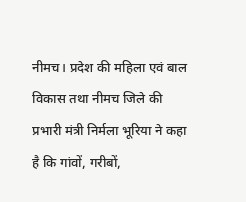नीमच। प्रदेश की महिला एवं बाल विकास तथा नीमच जिले की प्रभारी मंत्री निर्मला भूरिया ने कहा है कि गांवों, गरीबों,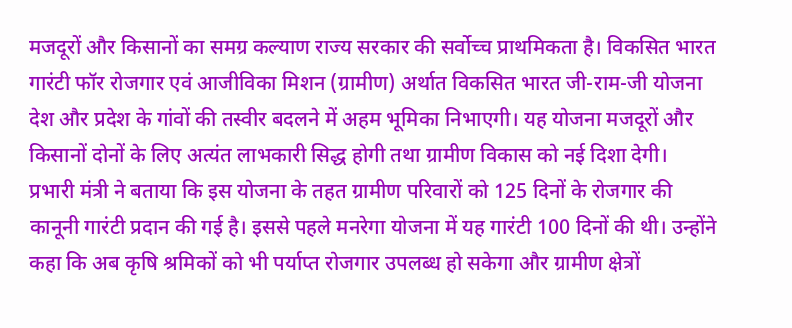मजदूरों और किसानों का समग्र कल्याण राज्य सरकार की सर्वोच्च प्राथमिकता है। विकसित भारत गारंटी फॉर रोजगार एवं आजीविका मिशन (ग्रामीण) अर्थात विकसित भारत जी-राम-जी योजना देश और प्रदेश के गांवों की तस्वीर बदलने में अहम भूमिका निभाएगी। यह योजना मजदूरों और किसानों दोनों के लिए अत्यंत लाभकारी सिद्ध होगी तथा ग्रामीण विकास को नई दिशा देगी।
प्रभारी मंत्री ने बताया कि इस योजना के तहत ग्रामीण परिवारों को 125 दिनों के रोजगार की कानूनी गारंटी प्रदान की गई है। इससे पहले मनरेगा योजना में यह गारंटी 100 दिनों की थी। उन्होंने कहा कि अब कृषि श्रमिकों को भी पर्याप्त रोजगार उपलब्ध हो सकेगा और ग्रामीण क्षेत्रों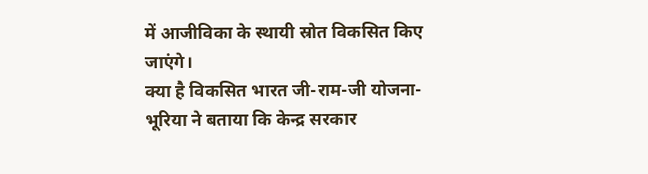में आजीविका के स्थायी स्रोत विकसित किए जाएंगे।
क्या है विकसित भारत जी-राम-जी योजना-
भूरिया ने बताया कि केन्द्र सरकार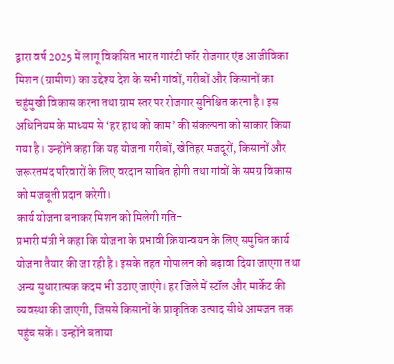द्वारा वर्ष 2025 में लागू विकसित भारत गारंटी फॉर रोजगार एंड आजीविका मिशन (ग्रामीण) का उद्देश्य देश के सभी गांवों, गरीबों और किसानों का चहुंमुखी विकास करना तथा ग्राम स्तर पर रोजगार सुनिश्चित करना है। इस अधिनियम के माध्यम से ‘हर हाथ को काम’ की संकल्पना को साकार किया गया है। उन्होंने कहा कि यह योजना गरीबों, खेतिहर मजदूरों, किसानों और जरूरतमंद परिवारों के लिए वरदान साबित होगी तथा गांवों के समग्र विकास को मजबूती प्रदान करेगी।
कार्य योजना बनाकर मिशन को मिलेगी गति-
प्रभारी मंत्री ने कहा कि योजना के प्रभावी क्रियान्वयन के लिए समुचित कार्य योजना तैयार की जा रही है। इसके तहत गोपालन को बढ़ावा दिया जाएगा तथा अन्य सुधारात्मक कदम भी उठाए जाएंगे। हर जिले में स्टॉल और मार्केट की व्यवस्था की जाएगी, जिससे किसानों के प्राकृतिक उत्पाद सीधे आमजन तक पहुंच सकें। उन्होंने बताया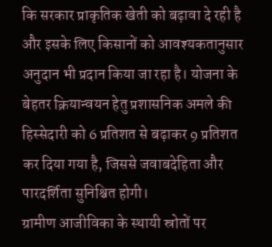कि सरकार प्राकृतिक खेती को बढ़ावा दे रही है और इसके लिए किसानों को आवश्यकतानुसार अनुदान भी प्रदान किया जा रहा है। योजना के बेहतर क्रियान्वयन हेतु प्रशासनिक अमले की हिस्सेदारी को 6 प्रतिशत से बढ़ाकर 9 प्रतिशत कर दिया गया है, जिससे जवाबदेहिता और पारदर्शिता सुनिश्चित होगी।
ग्रामीण आजीविका के स्थायी स्रोतों पर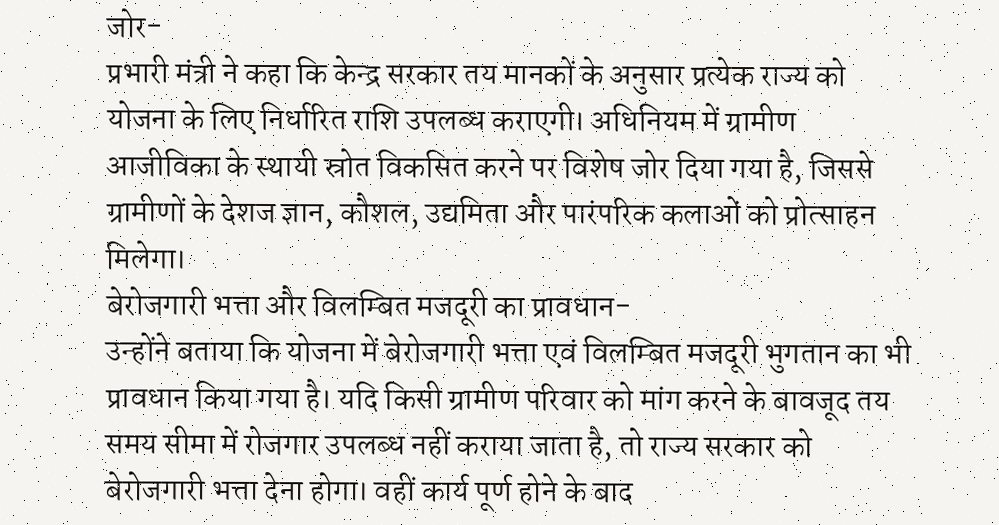जोर-
प्रभारी मंत्री ने कहा कि केन्द्र सरकार तय मानकों के अनुसार प्रत्येक राज्य को योजना के लिए निर्धारित राशि उपलब्ध कराएगी। अधिनियम में ग्रामीण आजीविका के स्थायी स्रोत विकसित करने पर विशेष जोर दिया गया है, जिससे ग्रामीणों के देशज ज्ञान, कौशल, उद्यमिता और पारंपरिक कलाओं को प्रोत्साहन मिलेगा।
बेरोजगारी भत्ता और विलम्बित मजदूरी का प्रावधान-
उन्होंने बताया कि योजना में बेरोजगारी भत्ता एवं विलम्बित मजदूरी भुगतान का भी प्रावधान किया गया है। यदि किसी ग्रामीण परिवार को मांग करने के बावजूद तय समय सीमा में रोजगार उपलब्ध नहीं कराया जाता है, तो राज्य सरकार को बेरोजगारी भत्ता देना होगा। वहीं कार्य पूर्ण होने के बाद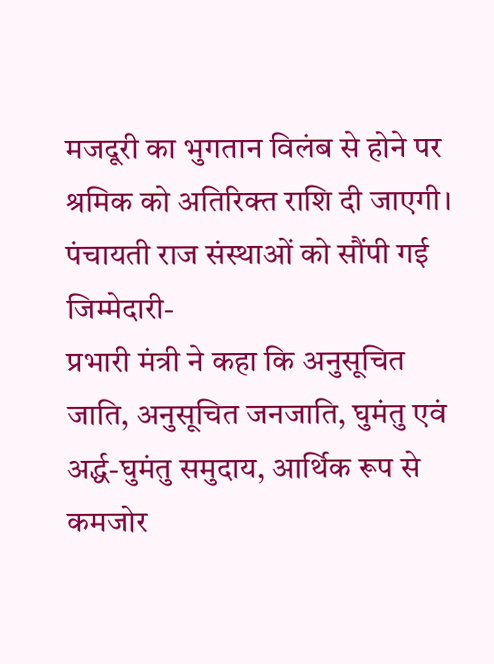मजदूरी का भुगतान विलंब से होने पर श्रमिक को अतिरिक्त राशि दी जाएगी।
पंचायती राज संस्थाओं को सौंपी गई जिम्मेदारी-
प्रभारी मंत्री ने कहा कि अनुसूचित जाति, अनुसूचित जनजाति, घुमंतु एवं अर्द्ध-घुमंतु समुदाय, आर्थिक रूप से कमजोर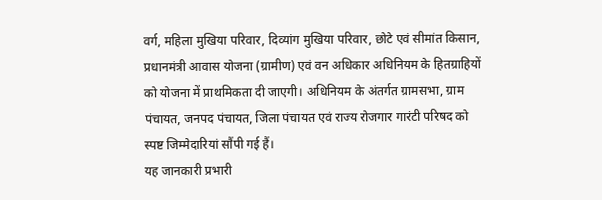वर्ग, महिला मुखिया परिवार, दिव्यांग मुखिया परिवार, छोटे एवं सीमांत किसान, प्रधानमंत्री आवास योजना (ग्रामीण) एवं वन अधिकार अधिनियम के हितग्राहियों को योजना में प्राथमिकता दी जाएगी। अधिनियम के अंतर्गत ग्रामसभा, ग्राम पंचायत, जनपद पंचायत, जिला पंचायत एवं राज्य रोजगार गारंटी परिषद को स्पष्ट जिम्मेदारियां सौंपी गई हैं।
यह जानकारी प्रभारी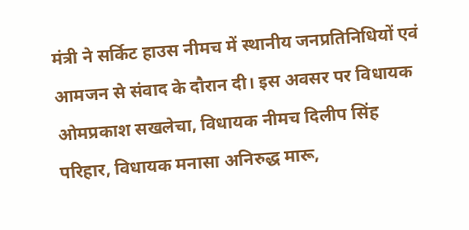मंत्री ने सर्किट हाउस नीमच में स्थानीय जनप्रतिनिधियों एवं आमजन से संवाद के दौरान दी। इस अवसर पर विधायक ओमप्रकाश सखलेचा, विधायक नीमच दिलीप सिंह परिहार, विधायक मनासा अनिरुद्ध मारू,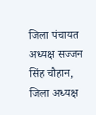जिला पंचायत अध्यक्ष सज्जन सिंह चौहान, जिला अध्यक्ष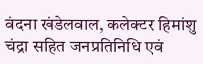वंदना खंडेलवाल, कलेक्टर हिमांशु चंद्रा सहित जनप्रतिनिधि एवं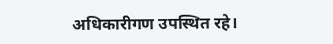अधिकारीगण उपस्थित रहे।